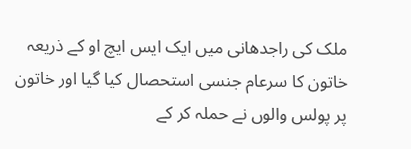ملک کی راجدھانی میں ایک ایس ایچ او کے ذریعہ خاتون کا سرعام جنسی استحصال کیا گیا اور خاتون پر پولس والوں نے حملہ کر کے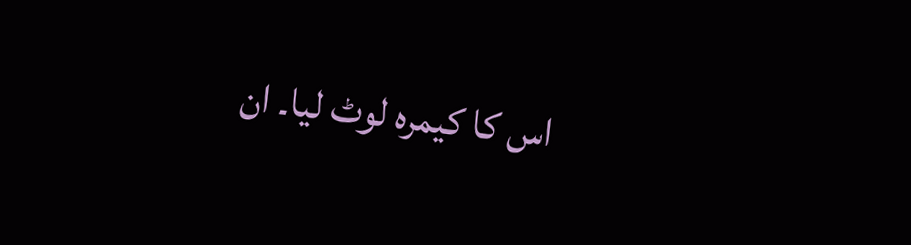اس کا کیمرہ لوٹ لیا۔ ان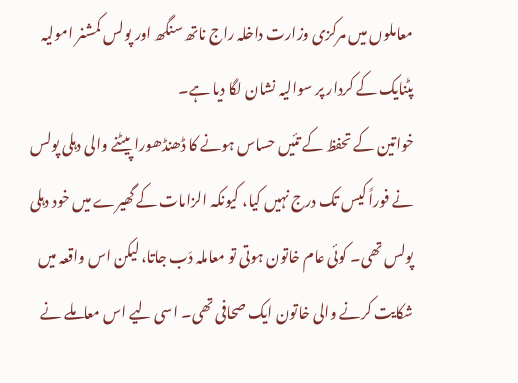معاملوں میں مرکزی وزارت داخلہ راج ناتھ سنگھ اور پولس کمشنر امولیہ پٹنایک کے کردار پر سوالیہ نشان لگا دیا ہے۔
خواتین کے تحفظ کے تئیں حساس ہونے کا ڈھنڈھورا پیٹنے والی دہلی پولس نے فوراً کیس تک درج نہیں کیا، کیونکہ الزامات کے گھیرے میں خود دہلی پولس تھی۔ کوئی عام خاتون ہوتی تو معاملہ دَب جاتا، لیکن اس واقعہ میں شکایت کرنے والی خاتون ایک صحافی تھی۔ اسی لیے اس معاملے نے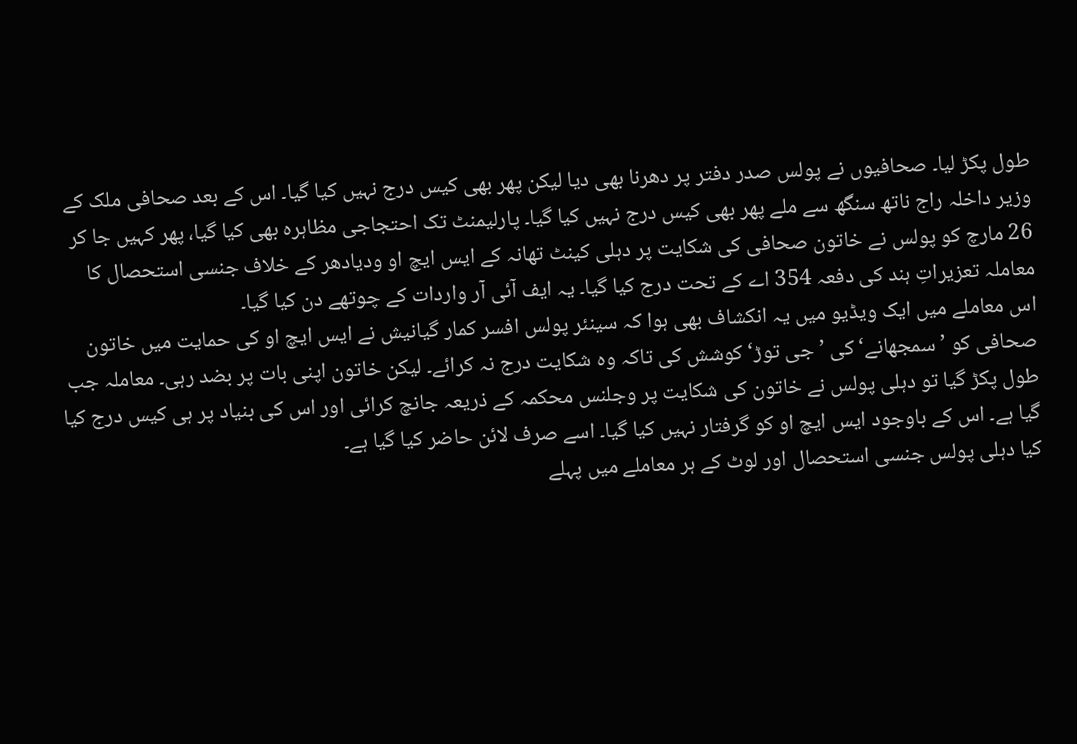طول پکڑ لیا۔ صحافیوں نے پولس صدر دفتر پر دھرنا بھی دیا لیکن پھر بھی کیس درج نہیں کیا گیا۔ اس کے بعد صحافی ملک کے وزیر داخلہ راج ناتھ سنگھ سے ملے پھر بھی کیس درج نہیں کیا گیا۔ پارلیمنٹ تک احتجاجی مظاہرہ بھی کیا گیا، پھر کہیں جا کر 26 مارچ کو پولس نے خاتون صحافی کی شکایت پر دہلی کینٹ تھانہ کے ایس ایچ او ودیادھر کے خلاف جنسی استحصال کا معاملہ تعزیراتِ ہند کی دفعہ 354 اے کے تحت درج کیا گیا۔ یہ ایف آئی آر واردات کے چوتھے دن کیا گیا۔
اس معاملے میں ایک ویڈیو میں یہ انکشاف بھی ہوا کہ سینئر پولس افسر کمار گیانیش نے ایس ایچ او کی حمایت میں خاتون صحافی کو ’سمجھانے‘ کی ’جی توڑ‘ کوشش کی تاکہ وہ شکایت درج نہ کرائے۔ لیکن خاتون اپنی بات پر بضد رہی۔ معاملہ جب طول پکڑ گیا تو دہلی پولس نے خاتون کی شکایت پر وجلنس محکمہ کے ذریعہ جانچ کرائی اور اس کی بنیاد پر ہی کیس درج کیا گیا ہے۔ اس کے باوجود ایس ایچ او کو گرفتار نہیں کیا گیا۔ اسے صرف لائن حاضر کیا گیا ہے۔
کیا دہلی پولس جنسی استحصال اور لوٹ کے ہر معاملے میں پہلے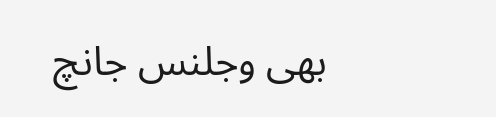بھی وجلنس جانچ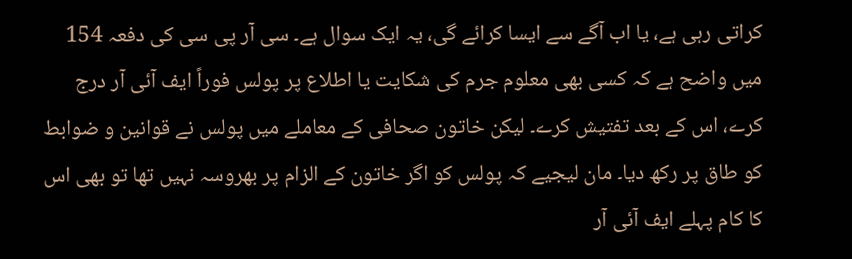کراتی رہی ہے، یا اب آگے سے ایسا کرائے گی، یہ ایک سوال ہے۔ سی آر پی سی کی دفعہ 154 میں واضح ہے کہ کسی بھی معلوم جرم کی شکایت یا اطلاع پر پولس فوراً ایف آئی آر درج کرے، اس کے بعد تفتیش کرے۔ لیکن خاتون صحافی کے معاملے میں پولس نے قوانین و ضوابط کو طاق پر رکھ دیا۔ مان لیجیے کہ پولس کو اگر خاتون کے الزام پر بھروسہ نہیں تھا تو بھی اس کا کام پہلے ایف آئی آر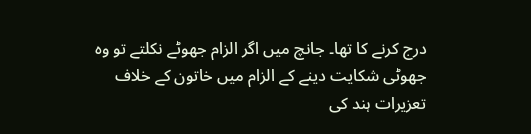درج کرنے کا تھا۔ جانچ میں اگر الزام جھوٹے نکلتے تو وہ جھوٹی شکایت دینے کے الزام میں خاتون کے خلاف تعزیرات ہند کی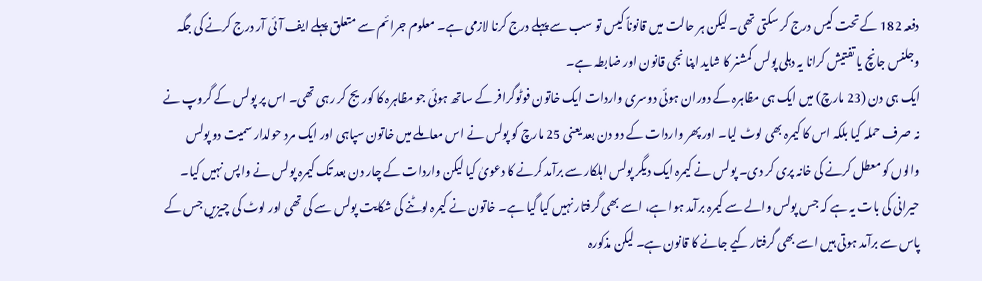دفعہ 182 کے تحت کیس درج کر سکتی تھی۔ لیکن ہر حالت میں قانوناً کیس تو سب سے پہلے درج کرنا لازمی ہے۔ معلوم جرائم سے متعلق پہلے ایف آئی آر درج کرنے کی جگہ وجلنس جانچ یا تفتیش کرانا یہ دہلی پولس کمشنر کا شاید اپنا نجی قانون اور ضابطہ ہے۔
ایک ہی دن (23 مارچ) میں ایک ہی مظاہرہ کے دوران ہوئی دوسری واردات ایک خاتون فوٹوگرافر کے ساتھ ہوئی جو مظاہرہ کا کوریج کر رہی تھی۔ اس پر پولس کے گروپ نے نہ صرف حملہ کیا بلکہ اس کا کیمرہ بھی لوٹ لیا۔ اور پھر واردات کے دو دن بعد یعنی 25 مارچ کو پولس نے اس معاملے میں خاتون سپاہی اور ایک مرد حولدار سمیت دو پولس والوں کو معطل کرنے کی خانہ پری کر دی۔ پولس نے کیمرہ ایک دیگر پولس اہلکار سے برآمد کرنے کا دعویٰ کیا لیکن واردات کے چار دن بعد تک کیمرہ پولس نے واپس نہیں کیا۔
حیرانی کی بات یہ ہے کہ جس پولس والے سے کیمرہ برآمد ہوا ہے، اسے بھی گرفتار نہیں کیا گیا ہے۔ خاتون نے کیمرہ لوٹنے کی شکایت پولس سے کی تھی اور لوٹ کی چیزیں جس کے پاس سے برآمد ہوتی ہیں اسے بھی گرفتار کیے جانے کا قانون ہے۔ لیکن مذکورہ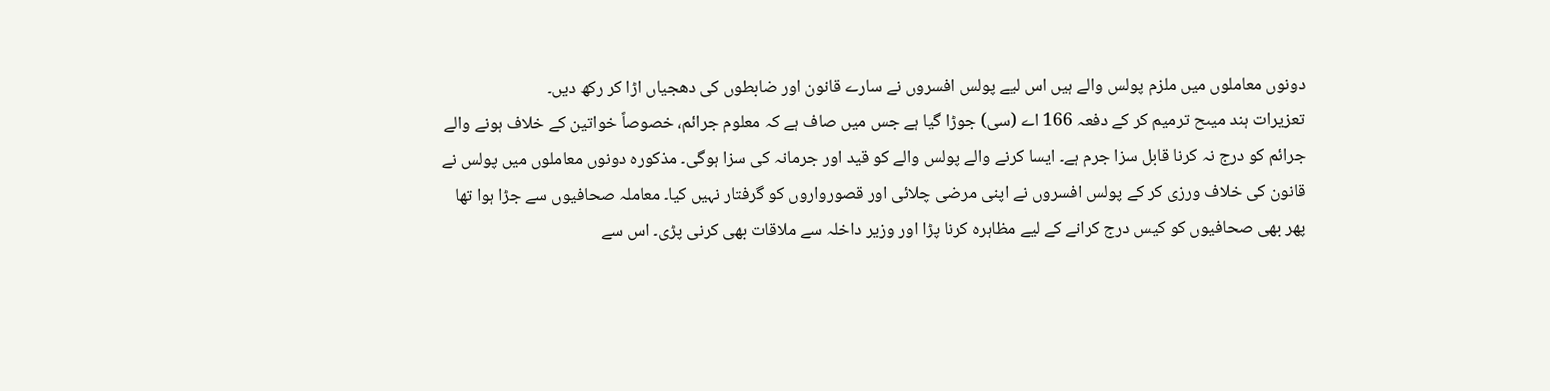دونوں معاملوں میں ملزم پولس والے ہیں اس لیے پولس افسروں نے سارے قانون اور ضابطوں کی دھجیاں اڑا کر رکھ دیں۔
تعزیرات ہند میںح ترمیم کر کے دفعہ 166 اے (سی) جوڑا گیا ہے جس میں صاف ہے کہ معلوم جرائم، خصوصاً خواتین کے خلاف ہونے والے جرائم کو درج نہ کرنا قابل سزا جرم ہے۔ ایسا کرنے والے پولس والے کو قید اور جرمانہ کی سزا ہوگی۔ مذکورہ دونوں معاملوں میں پولس نے قانون کی خلاف ورزی کر کے پولس افسروں نے اپنی مرضی چلائی اور قصورواروں کو گرفتار نہیں کیا۔ معاملہ صحافیوں سے جڑا ہوا تھا پھر بھی صحافیوں کو کیس درج کرانے کے لیے مظاہرہ کرنا پڑا اور وزیر داخلہ سے ملاقات بھی کرنی پڑی۔ اس سے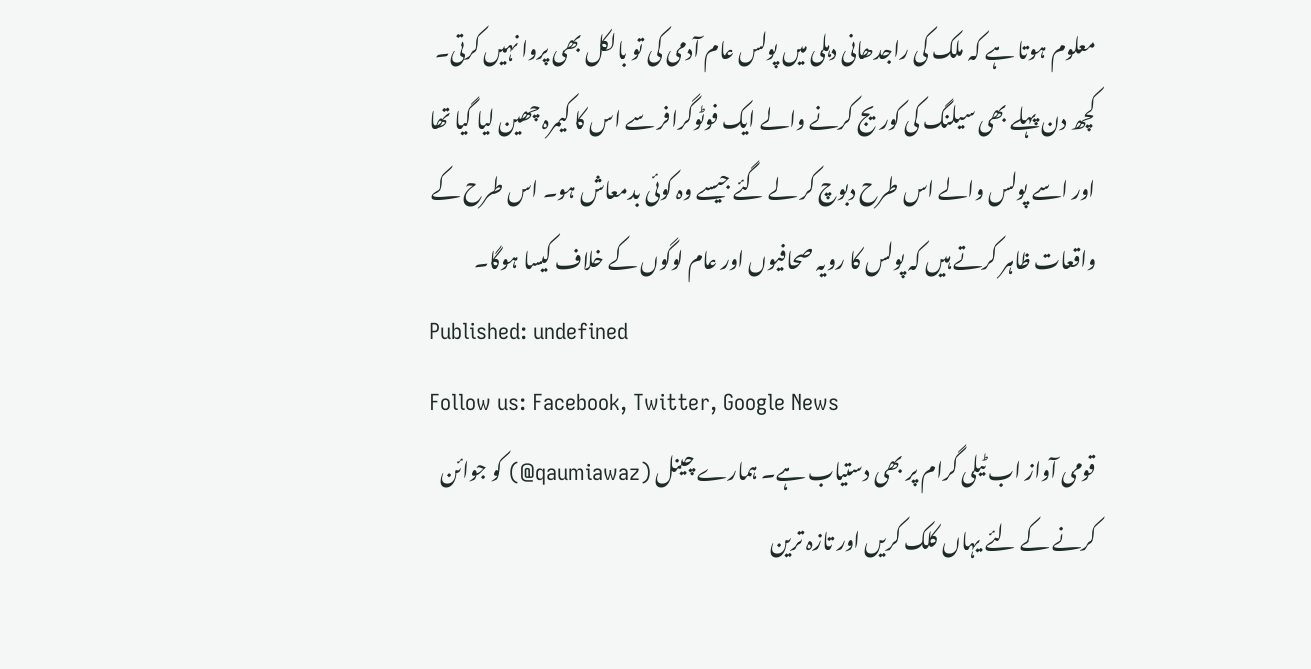معلوم ہوتا ہے کہ ملک کی راجدھانی دہلی میں پولس عام آدمی کی تو بالکل بھی پروا نہیں کرتی۔
کچھ دن پہلے بھی سیلنگ کی کوریج کرنے والے ایک فوٹوگرافر سے اس کا کیمرہ چھین لیا گیا تھا اور اسے پولس والے اس طرح دبوچ کر لے گئے جیسے وہ کوئی بدمعاش ہو۔ اس طرح کے واقعات ظاہر کرتے ہیں کہ پولس کا رویہ صحافیوں اور عام لوگوں کے خلاف کیسا ہوگا۔
Published: undefined
Follow us: Facebook, Twitter, Google News
قومی آواز اب ٹیلی گرام پر بھی دستیاب ہے۔ ہمارے چینل (qaumiawaz@) کو جوائن کرنے کے لئے یہاں کلک کریں اور تازہ ترین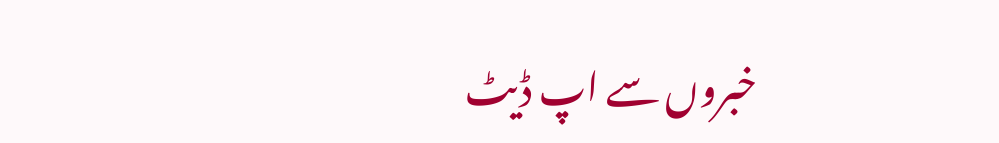خبروں سے اپ ڈیٹ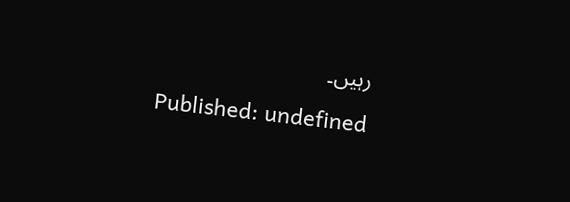رہیں۔
Published: undefined